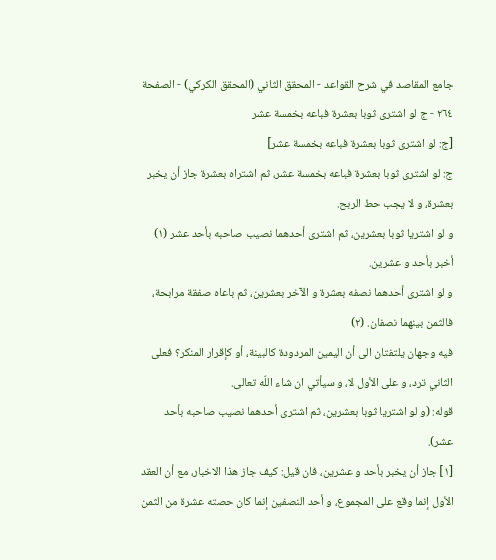جامع المقاصد في شرح القواعد - المحقق الثاني (المحقق الكركي) - الصفحة ٢٦٤ - ج لو اشترى ثوبا بعشرة فباعه بخمسة عشر
[ج: لو اشترى ثوبا بعشرة فباعه بخمسة عشر]
ج: لو اشترى ثوبا بعشرة فباعه بخمسة عشر، ثم اشتراه بعشرة جاز أن يخبر بعشرة، و لا يجب حط الربح.
و لو اشتريا ثوبا بعشرين، ثم اشترى أحدهما نصيب صاحبه بأحد عشر (١) أخبر بأحد و عشرين.
و لو اشترى أحدهما نصفه بعشرة و الآخر بعشرين، ثم باعاه صفقة مرابحة، فالثمن بينهما نصفان. (٢)
فيه وجهان يلتفتان الى أن اليمين المردودة كالبينة، أو كإقرار المنكر؟ فعلى الثاني ترد، و على الأول لا، و سيأتي ان شاء اللّه تعالى.
قوله: (و لو اشتريا ثوبا بعشرين، ثم اشترى أحدهما نصيب صاحبه بأحد عشر).
[١] جاز أن يخبر بأحد و عشرين، فان قيل: كيف جاز هذا الاخبار، مع أن العقد الأول إنما وقع على المجموع، و أحد النصفين إنما كان حصته عشرة من الثمن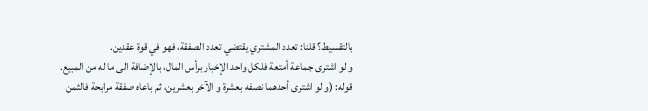بالتقسيط؟ قلنا: تعدد المشتري يقتضي تعدد الصفقة، فهو في قوة عقدين.
و لو اشترى جماعة أمتعة فلكل واحد الإخبار برأس المال، بالإضافة الى ما له من المبيع.
قوله: (و لو اشترى أحدهما نصفه بعشرة و الآخر بعشرين، ثم باعاه صفقة مرابحة فالثمن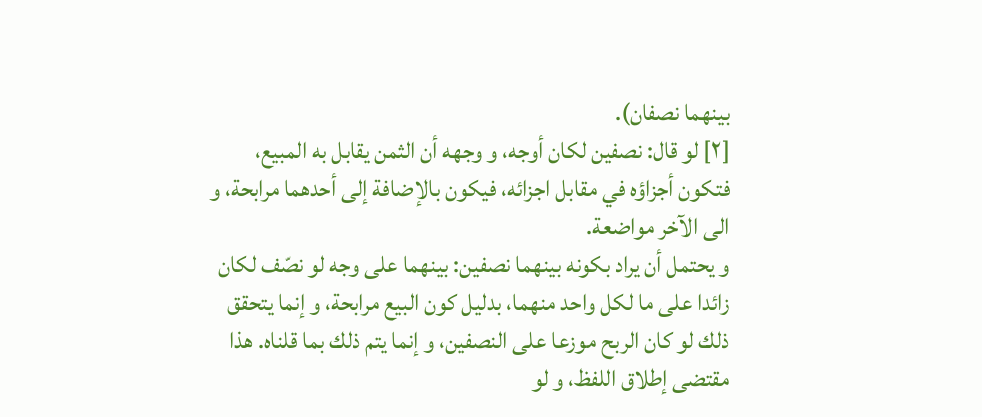بينهما نصفان).
[٢] لو قال: نصفين لكان أوجه، و وجهه أن الثمن يقابل به المبيع، فتكون أجزاؤه في مقابل اجزائه، فيكون بالإضافة إلى أحدهما مرابحة، و الى الآخر مواضعة.
و يحتمل أن يراد بكونه بينهما نصفين: بينهما على وجه لو نصّف لكان زائدا على ما لكل واحد منهما، بدليل كون البيع مرابحة، و إنما يتحقق ذلك لو كان الربح موزعا على النصفين، و إنما يتم ذلك بما قلناه. هذا مقتضى إطلاق اللفظ، و لو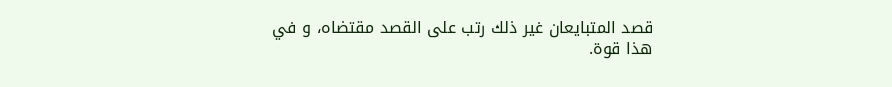قصد المتبايعان غير ذلك رتب على القصد مقتضاه، و في هذا قوة.